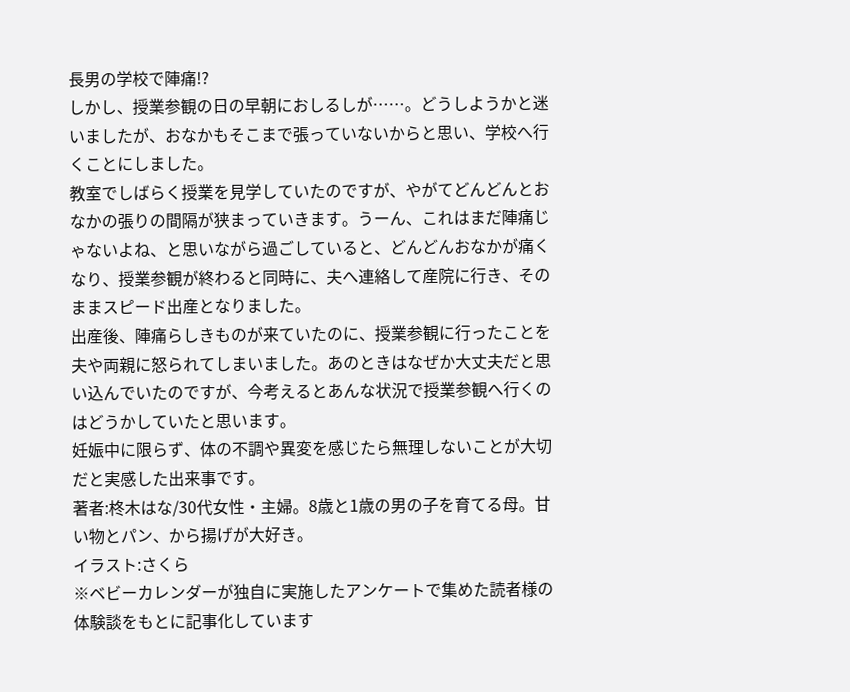長男の学校で陣痛!?
しかし、授業参観の日の早朝におしるしが……。どうしようかと迷いましたが、おなかもそこまで張っていないからと思い、学校へ行くことにしました。
教室でしばらく授業を見学していたのですが、やがてどんどんとおなかの張りの間隔が狭まっていきます。うーん、これはまだ陣痛じゃないよね、と思いながら過ごしていると、どんどんおなかが痛くなり、授業参観が終わると同時に、夫へ連絡して産院に行き、そのままスピード出産となりました。
出産後、陣痛らしきものが来ていたのに、授業参観に行ったことを夫や両親に怒られてしまいました。あのときはなぜか大丈夫だと思い込んでいたのですが、今考えるとあんな状況で授業参観へ行くのはどうかしていたと思います。
妊娠中に限らず、体の不調や異変を感じたら無理しないことが大切だと実感した出来事です。
著者:柊木はな/30代女性・主婦。8歳と1歳の男の子を育てる母。甘い物とパン、から揚げが大好き。
イラスト:さくら
※ベビーカレンダーが独自に実施したアンケートで集めた読者様の体験談をもとに記事化しています